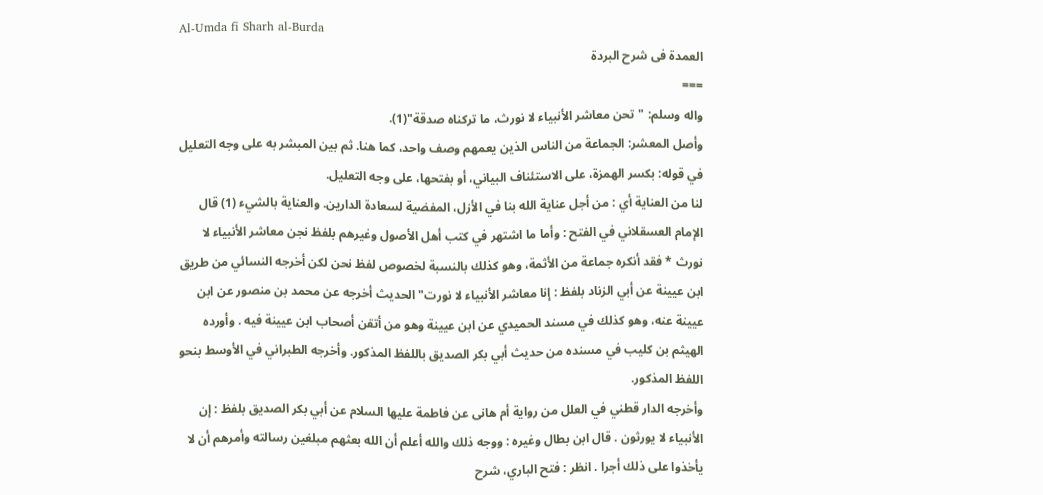Al-Umda fi Sharh al-Burda
العمدة فى شرح البردة
===
واله وسلم: "تحن معاشر الأنبياء لا نورث، ما تركناه صدقة"(1).
وأصل المعشر: الجماعة من الناس الذين يعمهم وصف واحد، كما هنا. ثم بين المبشر به على وجه التعليل في قوله: بكسر الهمزة، على الاستئناف البياني، أو بفتحها، على وجه التعليل.
لنا من العناية أي : من أجل عناية الله بنا في الأزل، المفضية لسعادة الدارين. والعناية بالشيء (1) قال الإمام العسقلاني في الفتح : وأما ما اشتهر في كتب أهل الأصول وغيرهم بلفظ نجن معاشر الأنبياء لا نورث * فقد أنكره جماعة من الأثمة، وهو كذلك بالنسبة لخصوص لفظ نحن لكن أخرجه النسائي من طريق ابن عيينة عن أبي الزناد بلفظ : إنا معاشر الأنبياء لا نورت" الحديث أخرجه عن محمد بن منصور عن ابن عيينة عنه، وهو كذلك في مسند الحميدي عن ابن عيينة وهو من أتقن أصحاب ابن عيينة فيه . وأورده الهيثم بن كليب في مسنده من حديث أبي بكر الصديق باللفظ المذكور. وأخرجه الطبراني في الأوسط بنحو اللفظ المذكور.
وأخرجه الدار قطني في العلل من رواية أم هانى عن فاطمة عليها السلام عن أبي بكر الصديق بلفظ : إن الأنبياء لا يورثون . قال ابن بطال وغيره : ووجه ذلك والله أعلم أن الله بعثهم مبلغين رسالته وأمرهم أن لا يأخذوا على ذلك أجرا . انظر : فتح الباري، شرح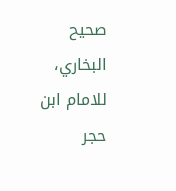صحيح البخاري، للامام ابن حجر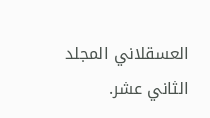العسقلاني المجلد الثاني عشر.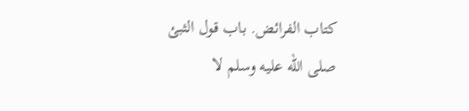كتاب الفرائض. باب قول الثبئ صلى الله عليه وسلم لا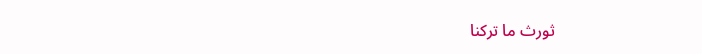ثورث ما تركنا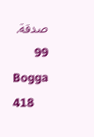صدقة.
99
Bogga 418